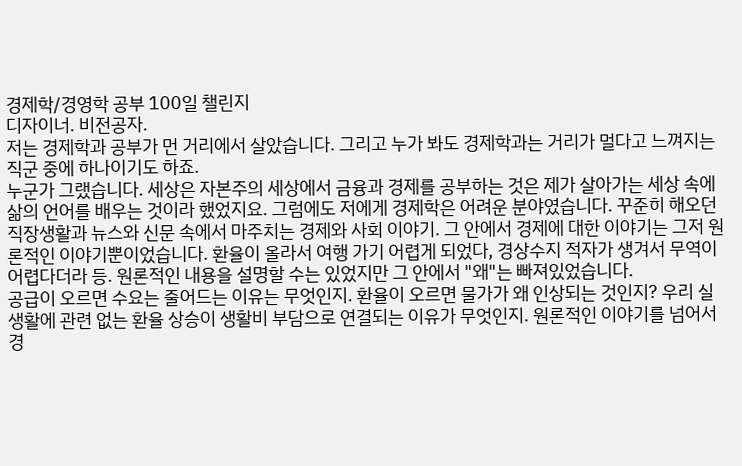경제학/경영학 공부 100일 챌린지
디자이너. 비전공자.
저는 경제학과 공부가 먼 거리에서 살았습니다. 그리고 누가 봐도 경제학과는 거리가 멀다고 느껴지는 직군 중에 하나이기도 하죠.
누군가 그랬습니다. 세상은 자본주의 세상에서 금융과 경제를 공부하는 것은 제가 살아가는 세상 속에 삶의 언어를 배우는 것이라 했었지요. 그럼에도 저에게 경제학은 어려운 분야였습니다. 꾸준히 해오던 직장생활과 뉴스와 신문 속에서 마주치는 경제와 사회 이야기. 그 안에서 경제에 대한 이야기는 그저 원론적인 이야기뿐이었습니다. 환율이 올라서 여행 가기 어렵게 되었다, 경상수지 적자가 생겨서 무역이 어렵다더라 등. 원론적인 내용을 설명할 수는 있었지만 그 안에서 "왜"는 빠져있었습니다.
공급이 오르면 수요는 줄어드는 이유는 무엇인지. 환율이 오르면 물가가 왜 인상되는 것인지? 우리 실생활에 관련 없는 환율 상승이 생활비 부담으로 연결되는 이유가 무엇인지. 원론적인 이야기를 넘어서 경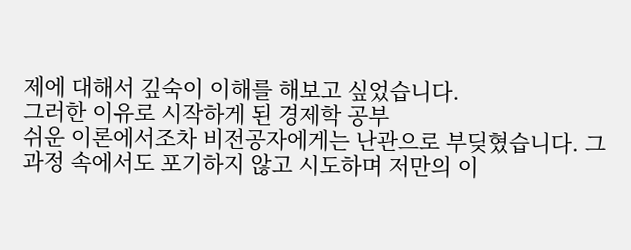제에 대해서 깊숙이 이해를 해보고 싶었습니다.
그러한 이유로 시작하게 된 경제학 공부
쉬운 이론에서조차 비전공자에게는 난관으로 부딪혔습니다. 그 과정 속에서도 포기하지 않고 시도하며 저만의 이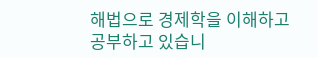해법으로 경제학을 이해하고 공부하고 있습니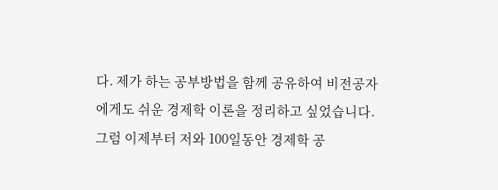다. 제가 하는 공부방법을 함께 공유하여 비전공자에게도 쉬운 경제학 이론을 정리하고 싶었습니다.
그럼 이제부터 저와 100일동안 경제학 공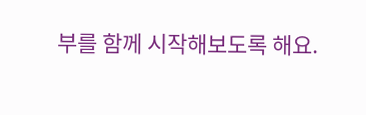부를 함께 시작해보도록 해요.